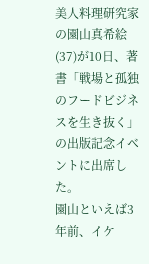美人料理研究家の園山真希絵(37)が10日、著書「戦場と孤独のフードビジネスを生き抜く」の出版記念イベントに出席した。
園山といえば3年前、イケ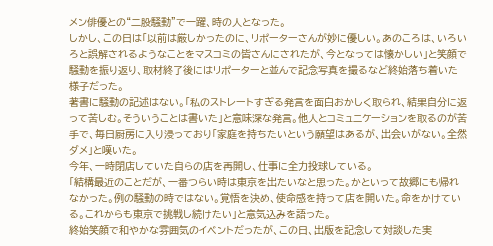メン俳優との“二股騒動”で一躍、時の人となった。
しかし、この日は「以前は厳しかったのに、リポーターさんが妙に優しい。あのころは、いろいろと誤解されるようなことをマスコミの皆さんにされたが、今となっては懐かしい」と笑顔で騒動を振り返り、取材終了後にはリポーターと並んで記念写真を撮るなど終始落ち着いた様子だった。
著書に騒動の記述はない。「私のストレートすぎる発言を面白おかしく取られ、結果自分に返って苦しむ。そういうことは書いた」と意味深な発言。他人とコミュニケーションを取るのが苦手で、毎日厨房に入り浸っており「家庭を持ちたいという願望はあるが、出会いがない。全然ダメ」と嘆いた。
今年、一時閉店していた自らの店を再開し、仕事に全力投球している。
「結構最近のことだが、一番つらい時は東京を出たいなと思った。かといって故郷にも帰れなかった。例の騒動の時ではない。覚悟を決め、使命感を持って店を開いた。命をかけている。これからも東京で挑戦し続けたい」と意気込みを語った。
終始笑顔で和やかな雰囲気のイベントだったが、この日、出版を記念して対談した実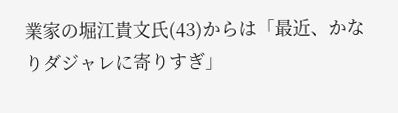業家の堀江貴文氏(43)からは「最近、かなりダジャレに寄りすぎ」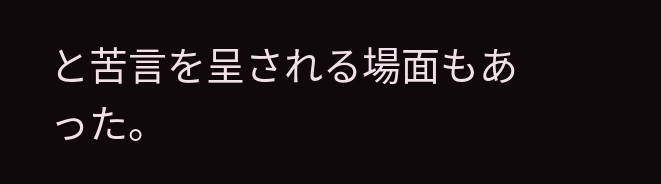と苦言を呈される場面もあった。